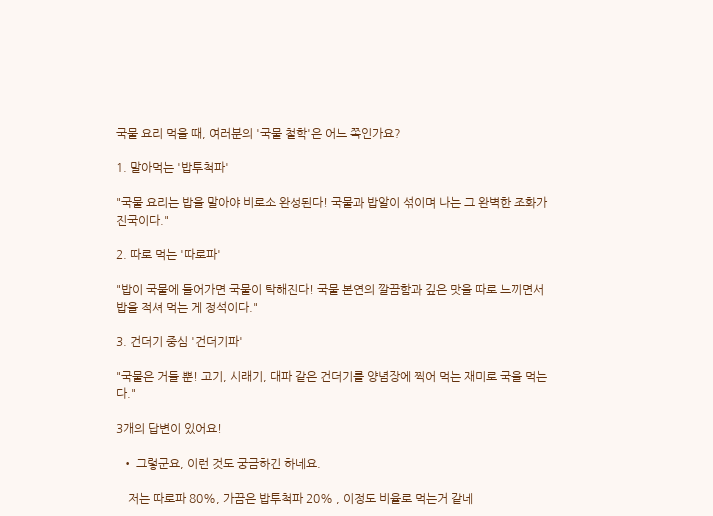국물 요리 먹을 때, 여러분의 '국물 철학'은 어느 쪽인가요?

1. 말아먹는 '밥투척파'

"국물 요리는 밥을 말아야 비로소 완성된다! 국물과 밥알이 섞이며 나는 그 완벽한 조화가 진국이다."

2. 따로 먹는 '따로파'

"밥이 국물에 들어가면 국물이 탁해진다! 국물 본연의 깔끔함과 깊은 맛을 따로 느끼면서 밥을 적셔 먹는 게 정석이다."

3. 건더기 중심 '건더기파'

"국물은 거들 뿐! 고기, 시래기, 대파 같은 건더기를 양념장에 찍어 먹는 재미로 국을 먹는다."

3개의 답변이 있어요!

  • 그렇군요, 이런 것도 궁금하긴 하네요.

    저는 따로파 80%, 가끔은 밥투척파 20% , 이정도 비율로 먹는거 같네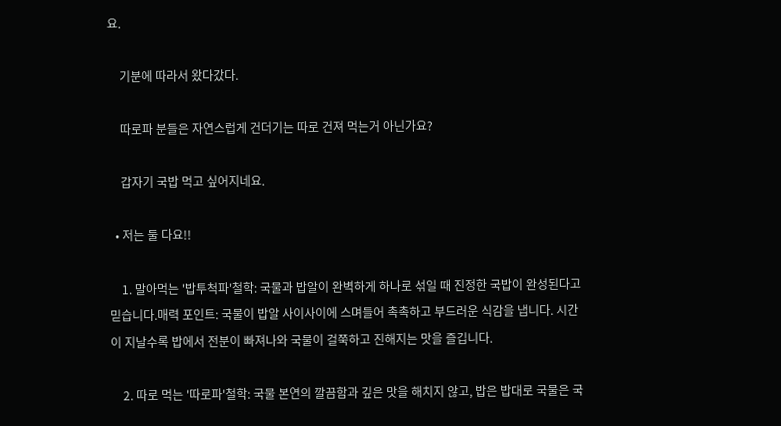요.

    기분에 따라서 왔다갔다.

    따로파 분들은 자연스럽게 건더기는 따로 건져 먹는거 아닌가요?

    갑자기 국밥 먹고 싶어지네요.

  • 저는 둘 다요!!

    1. 말아먹는 '밥투척파'철학: 국물과 밥알이 완벽하게 하나로 섞일 때 진정한 국밥이 완성된다고 믿습니다.매력 포인트: 국물이 밥알 사이사이에 스며들어 촉촉하고 부드러운 식감을 냅니다. 시간이 지날수록 밥에서 전분이 빠져나와 국물이 걸쭉하고 진해지는 맛을 즐깁니다.

    2. 따로 먹는 '따로파'철학: 국물 본연의 깔끔함과 깊은 맛을 해치지 않고, 밥은 밥대로 국물은 국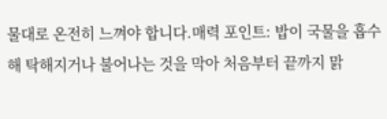물대로 온전히 느껴야 합니다.매력 포인트: 밥이 국물을 흡수해 탁해지거나 불어나는 것을 막아 처음부터 끝까지 맑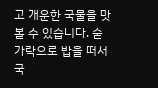고 개운한 국물을 맛볼 수 있습니다. 숟가락으로 밥을 떠서 국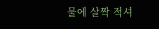물에 살짝 적셔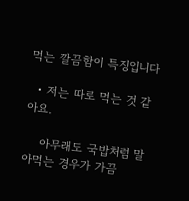먹는 깔끔함이 특징입니다

  • 저는 따로 먹는 것 같아요.

    아무래도 국밥처럼 말아먹는 경우가 가끔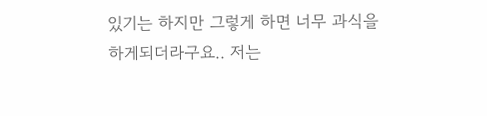있기는 하지만 그렇게 하면 너무 과식을 하게되더라구요.. 저는